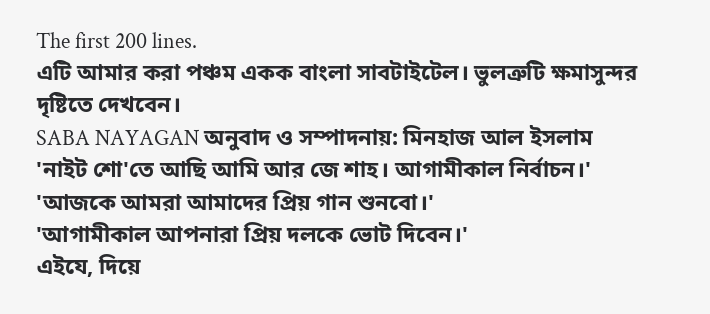The first 200 lines.
এটি আমার করা পঞ্চম একক বাংলা সাবটাইটেল। ভুলত্রুটি ক্ষমাসুন্দর দৃষ্টিতে দেখবেন।
SABA NAYAGAN অনুবাদ ও সম্পাদনায়: মিনহাজ আল ইসলাম
'নাইট শো'তে আছি আমি আর জে শাহ। আগামীকাল নির্বাচন।'
'আজকে আমরা আমাদের প্রিয় গান শুনবো।'
'আগামীকাল আপনারা প্রিয় দলকে ভোট দিবেন।'
এইযে, দিয়ে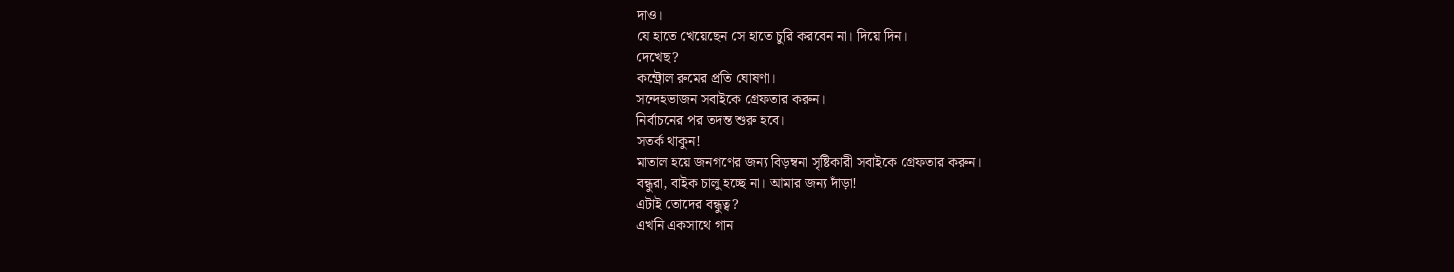দাও।
যে হাতে খেয়েছেন সে হাতে চুরি করবেন না। দিয়ে দিন।
দেখেছ?
কন্ট্রোল রুমের প্রতি ঘোষণা।
সন্দেহভাজন সবাইকে গ্রেফতার করুন।
নির্বাচনের পর তদন্ত শুরু হবে।
সতর্ক থাকুন!
মাতাল হয়ে জনগণের জন্য বিড়ম্বনা সৃষ্টিকারী সবাইকে গ্রেফতার করুন।
বন্ধুরা, বাইক চালু হচ্ছে না। আমার জন্য দাঁড়া!
এটাই তোদের বন্ধুত্ব?
এখনি একসাথে গান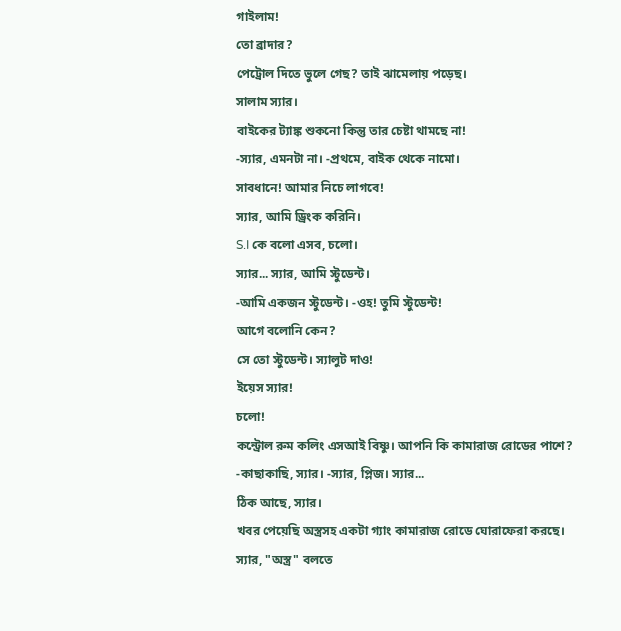গাইলাম!
তো ব্রাদার?
পেট্রোল দিতে ভুলে গেছ? তাই ঝামেলায় পড়েছ।
সালাম স্যার।
বাইকের ট্যাঙ্ক শুকনো কিন্তু তার চেষ্টা থামছে না!
-স্যার, এমনটা না। -প্রথমে, বাইক থেকে নামো।
সাবধানে! আমার নিচে লাগবে!
স্যার, আমি ড্রিংক করিনি।
S.I কে বলো এসব, চলো।
স্যার... স্যার, আমি স্টুডেন্ট।
-আমি একজন স্টুডেন্ট। -ওহ! তুমি স্টুডেন্ট!
আগে বলোনি কেন?
সে তো স্টুডেন্ট। স্যালুট দাও!
ইয়েস স্যার!
চলো!
কন্ট্রোল রুম কলিং এসআই বিষ্ণু। আপনি কি কামারাজ রোডের পাশে?
-কাছাকাছি, স্যার। -স্যার, প্লিজ। স্যার...
ঠিক আছে, স্যার।
খবর পেয়েছি অস্ত্রসহ একটা গ্যাং কামারাজ রোডে ঘোরাফেরা করছে।
স্যার, "অস্ত্র" বলতে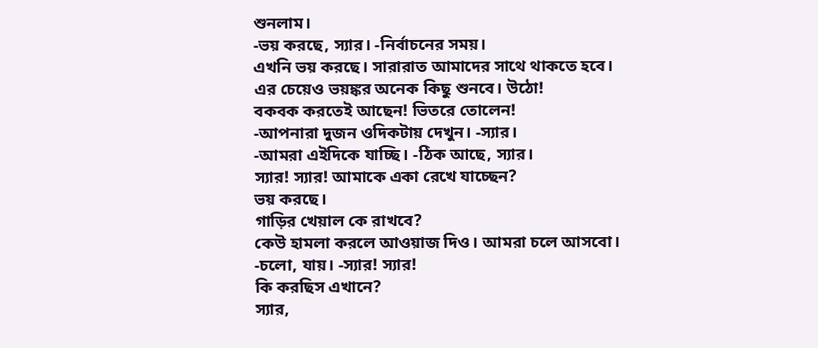শুনলাম।
-ভয় করছে, স্যার। -নির্বাচনের সময়।
এখনি ভয় করছে। সারারাত আমাদের সাথে থাকতে হবে।
এর চেয়েও ভয়ঙ্কর অনেক কিছু শুনবে। উঠো!
বকবক করতেই আছেন! ভিতরে তোলেন!
-আপনারা দুজন ওদিকটায় দেখুন। -স্যার।
-আমরা এইদিকে যাচ্ছি। -ঠিক আছে, স্যার।
স্যার! স্যার! আমাকে একা রেখে যাচ্ছেন?
ভয় করছে।
গাড়ির খেয়াল কে রাখবে?
কেউ হামলা করলে আওয়াজ দিও। আমরা চলে আসবো।
-চলো, যায়। -স্যার! স্যার!
কি করছিস এখানে?
স্যার,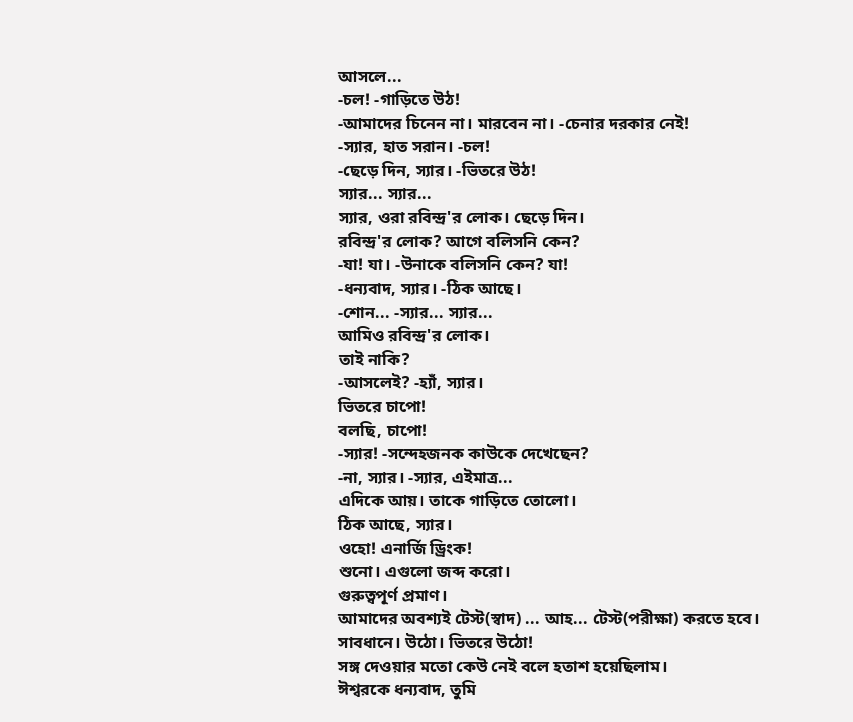আসলে...
-চল! -গাড়িতে উঠ!
-আমাদের চিনেন না। মারবেন না। -চেনার দরকার নেই!
-স্যার, হাত সরান। -চল!
-ছেড়ে দিন, স্যার। -ভিতরে উঠ!
স্যার... স্যার...
স্যার, ওরা রবিন্দ্র'র লোক। ছেড়ে দিন।
রবিন্দ্র'র লোক? আগে বলিসনি কেন?
-যা! যা। -উনাকে বলিসনি কেন? যা!
-ধন্যবাদ, স্যার। -ঠিক আছে।
-শোন... -স্যার... স্যার...
আমিও রবিন্দ্র'র লোক।
তাই নাকি?
-আসলেই? -হ্যাঁ, স্যার।
ভিতরে চাপো!
বলছি, চাপো!
-স্যার! -সন্দেহজনক কাউকে দেখেছেন?
-না, স্যার। -স্যার, এইমাত্র...
এদিকে আয়। তাকে গাড়িতে তোলো।
ঠিক আছে, স্যার।
ওহো! এনার্জি ড্রিংক!
শুনো। এগুলো জব্দ করো।
গুরুত্বপূর্ণ প্রমাণ।
আমাদের অবশ্যই টেস্ট(স্বাদ) ... আহ... টেস্ট(পরীক্ষা) করতে হবে।
সাবধানে। উঠো। ভিতরে উঠো!
সঙ্গ দেওয়ার মতো কেউ নেই বলে হতাশ হয়েছিলাম।
ঈশ্বরকে ধন্যবাদ, তুমি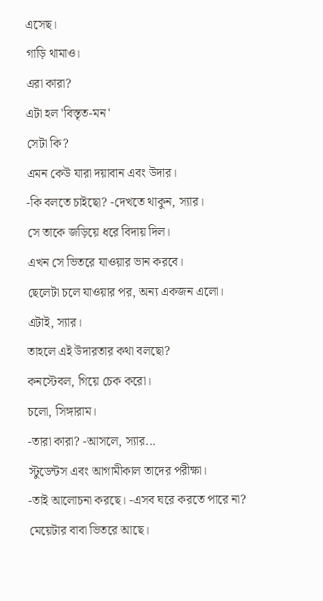এসেছ।
গাড়ি থামাও।
এরা কারা?
এটা হল 'বিস্তৃত-মন'
সেটা কি?
এমন কেউ যারা দয়াবান এবং উদার।
-কি বলতে চাইছো? -দেখতে থাকুন, স্যার।
সে তাকে জড়িয়ে ধরে বিদায় দিল।
এখন সে ভিতরে যাওয়ার ভান করবে।
ছেলেটা চলে যাওয়ার পর, অন্য একজন এলো।
এটাই, স্যার।
তাহলে এই উদারতার কথা বলছো?
কনস্টেবল, গিয়ে চেক করো।
চলো, সিঙ্গারাম।
-তারা কারা? -আসলে, স্যার...
স্টুডেন্টস এবং আগামীকাল তাদের পরীক্ষা।
-তাই আলোচনা করছে। -এসব ঘরে করতে পারে না?
মেয়েটার বাবা ভিতরে আছে।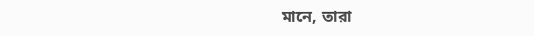মানে, তারা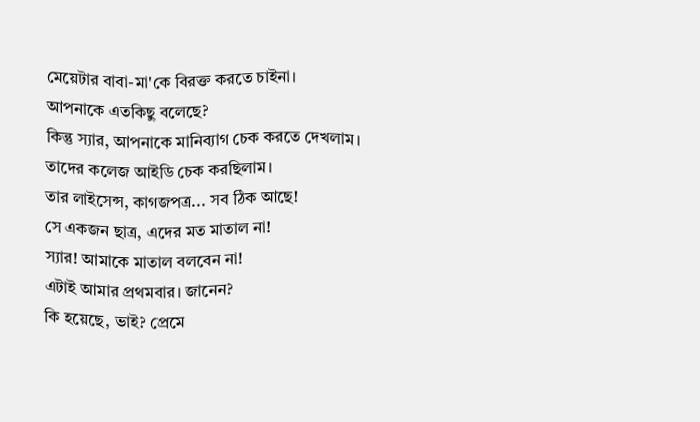মেয়েটার বাবা-মা'কে বিরক্ত করতে চাইনা।
আপনাকে এতকিছু বলেছে?
কিন্তু স্যার, আপনাকে মানিব্যাগ চেক করতে দেখলাম।
তাদের কলেজ আইডি চেক করছিলাম।
তার লাইসেন্স, কাগজপত্র... সব ঠিক আছে!
সে একজন ছাত্র, এদের মত মাতাল না!
স্যার! আমাকে মাতাল বলবেন না!
এটাই আমার প্রথমবার। জানেন?
কি হয়েছে, ভাই? প্রেমে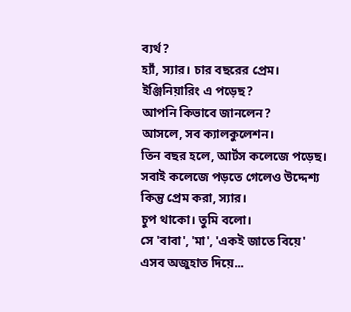ব্যর্থ?
হ্যাঁ, স্যার। চার বছরের প্রেম।
ইঞ্জিনিয়ারিং এ পড়েছ?
আপনি কিভাবে জানলেন?
আসলে, সব ক্যালকুলেশন।
তিন বছর হলে, আর্টস কলেজে পড়েছ।
সবাই কলেজে পড়তে গেলেও উদ্দেশ্য কিন্তু প্রেম করা, স্যার।
চুপ থাকো। তুমি বলো।
সে 'বাবা', 'মা', 'একই জাতে বিয়ে' এসব অজুহাত দিয়ে...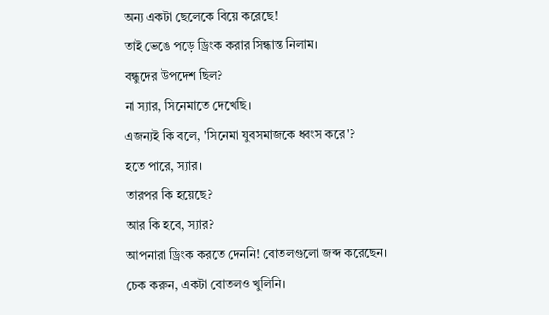অন্য একটা ছেলেকে বিয়ে করেছে!
তাই ভেঙে পড়ে ড্রিংক করার সিন্ধান্ত নিলাম।
বন্ধুদের উপদেশ ছিল?
না স্যার, সিনেমাতে দেখেছি।
এজন্যই কি বলে, 'সিনেমা যুবসমাজকে ধ্বংস করে'?
হতে পারে, স্যার।
তারপর কি হয়েছে?
আর কি হবে, স্যার?
আপনারা ড্রিংক করতে দেননি! বোতলগুলো জব্দ করেছেন।
চেক করুন, একটা বোতলও খুলিনি।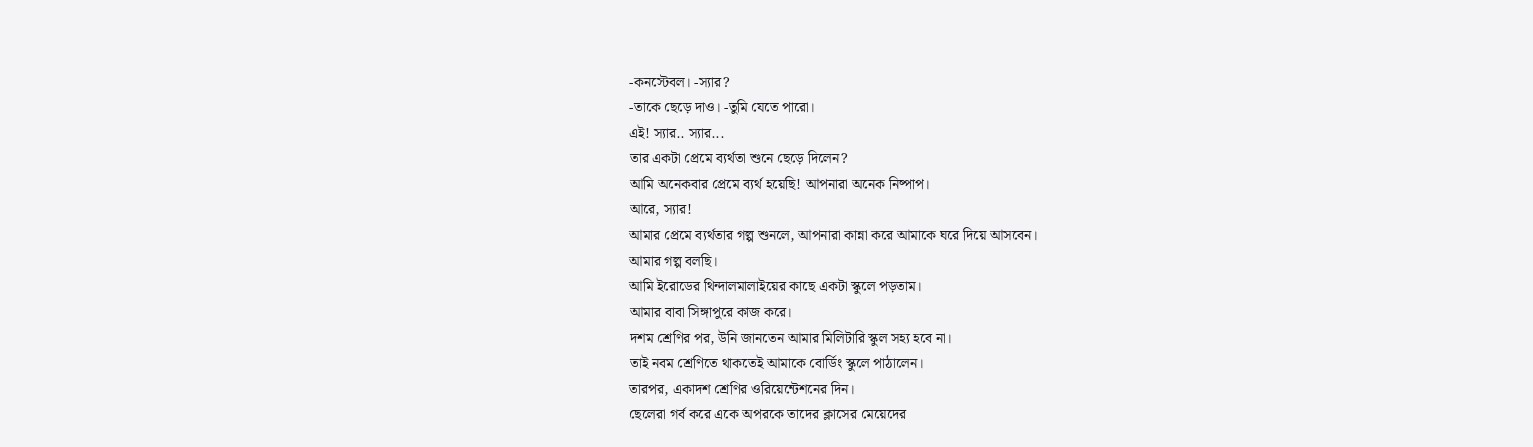-কনস্টেবল। -স্যার?
-তাকে ছেড়ে দাও। -তুমি যেতে পারো।
এই! স্যার.. স্যার...
তার একটা প্রেমে ব্যর্থতা শুনে ছেড়ে দিলেন?
আমি অনেকবার প্রেমে ব্যর্থ হয়েছি! আপনারা অনেক নিষ্পাপ।
আরে, স্যার!
আমার প্রেমে ব্যর্থতার গল্প শুনলে, আপনারা কান্না করে আমাকে ঘরে দিয়ে আসবেন।
আমার গল্প বলছি।
আমি ইরোডের থিন্দালমালাইয়ের কাছে একটা স্কুলে পড়তাম।
আমার বাবা সিঙ্গাপুরে কাজ করে।
দশম শ্রেণির পর, উনি জানতেন আমার মিলিটারি স্কুল সহ্য হবে না।
তাই নবম শ্রেণিতে থাকতেই আমাকে বোর্ডিং স্কুলে পাঠালেন।
তারপর, একাদশ শ্রেণির ওরিয়েন্টেশনের দিন।
ছেলেরা গর্ব করে একে অপরকে তাদের ক্লাসের মেয়েদের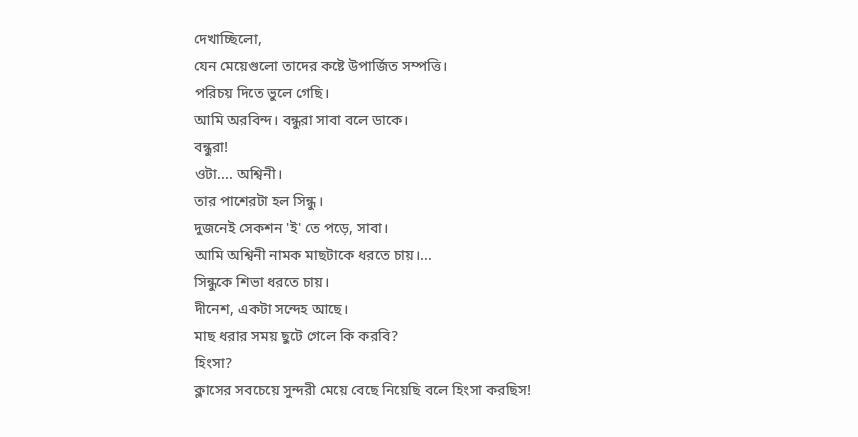দেখাচ্ছিলো,
যেন মেয়েগুলো তাদের কষ্টে উপার্জিত সম্পত্তি।
পরিচয় দিতে ভুলে গেছি।
আমি অরবিন্দ। বন্ধুরা সাবা বলে ডাকে।
বন্ধুরা!
ওটা.... অশ্বিনী।
তার পাশেরটা হল সিন্ধু।
দুজনেই সেকশন 'ই' তে পড়ে, সাবা।
আমি অশ্বিনী নামক মাছটাকে ধরতে চায়।...
সিন্ধুকে শিভা ধরতে চায়।
দীনেশ, একটা সন্দেহ আছে।
মাছ ধরার সময় ছুটে গেলে কি করবি?
হিংসা?
ক্লাসের সবচেয়ে সুন্দরী মেয়ে বেছে নিয়েছি বলে হিংসা করছিস!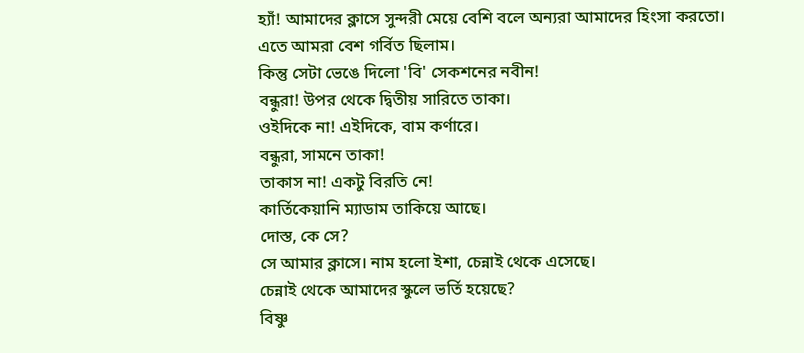হ্যাঁ! আমাদের ক্লাসে সুন্দরী মেয়ে বেশি বলে অন্যরা আমাদের হিংসা করতো।
এতে আমরা বেশ গর্বিত ছিলাম।
কিন্তু সেটা ভেঙে দিলো 'বি' সেকশনের নবীন!
বন্ধুরা! উপর থেকে দ্বিতীয় সারিতে তাকা।
ওইদিকে না! এইদিকে, বাম কর্ণারে।
বন্ধুরা, সামনে তাকা!
তাকাস না! একটু বিরতি নে!
কার্তিকেয়ানি ম্যাডাম তাকিয়ে আছে।
দোস্ত, কে সে?
সে আমার ক্লাসে। নাম হলো ইশা, চেন্নাই থেকে এসেছে।
চেন্নাই থেকে আমাদের স্কুলে ভর্তি হয়েছে?
বিষ্ণু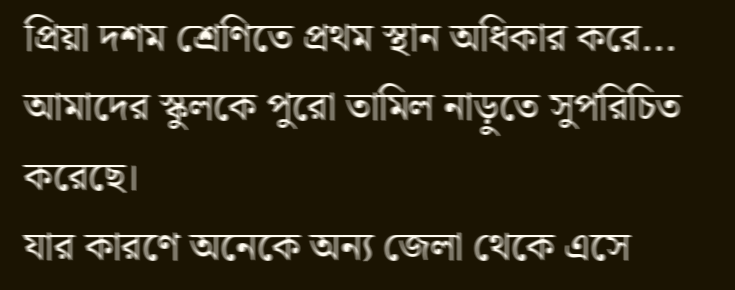প্রিয়া দশম শ্রেণিতে প্রথম স্থান অধিকার করে...
আমাদের স্কুলকে পুরো তামিল নাড়ুতে সুপরিচিত করেছে।
যার কারণে অনেকে অন্য জেলা থেকে এসে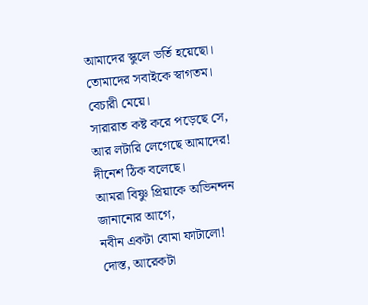আমাদের স্কুলে ভর্তি হয়েছো।
তোমাদের সবাইকে স্বাগতম।
বেচারী মেয়ে।
সারারাত কষ্ট করে পড়েছে সে,
আর লটারি লেগেছে আমাদের!
দীনেশ ঠিক বলেছে।
আমরা বিষ্ণু প্রিয়াকে অভিনন্দন জানানোর আগে,
নবীন একটা বোমা ফাটালো!
দোস্ত, আরেকটা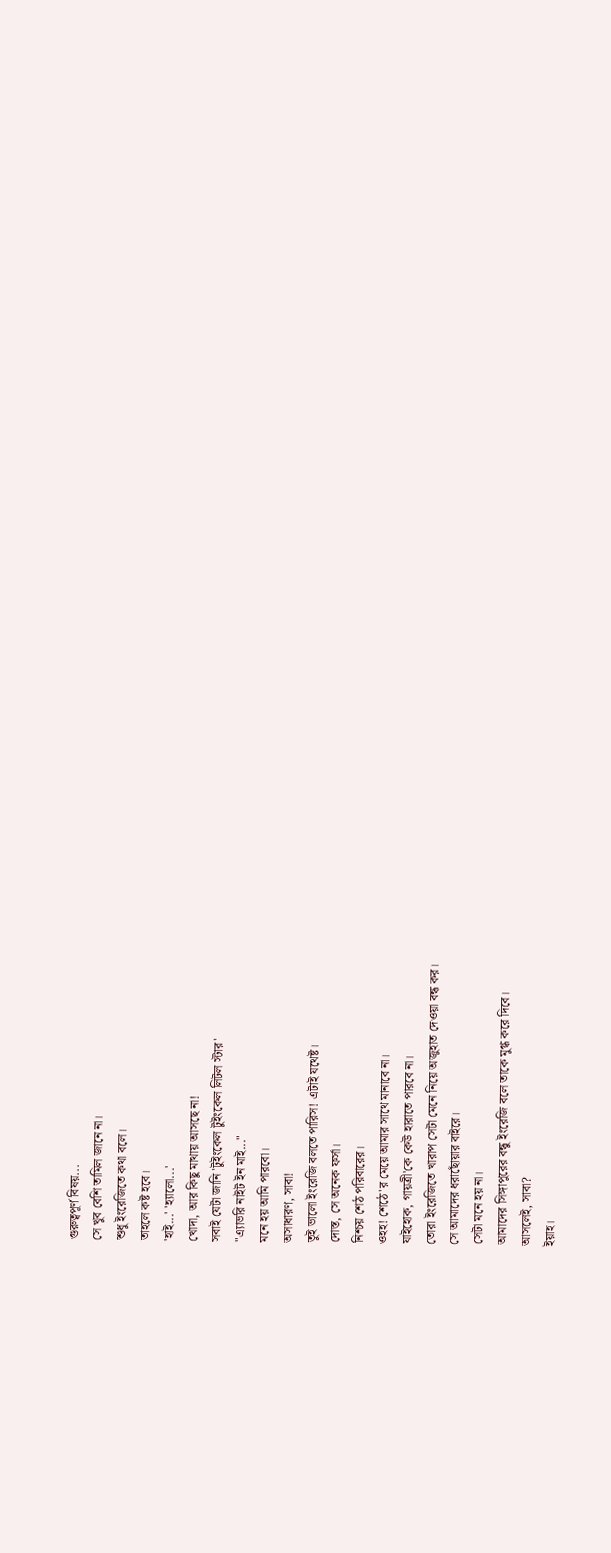গুরুত্বপূর্ণ বিষয়...
সে খুব বেশি তামিল জানে না।
শুধু ইংরেজিতে কথা বলে।
তাহলে কষ্ট হবে।
'হাই...' 'হ্যালো...'
খোদা, আর কিছু মাথায় আসছে না!
সবাই যেটা জানি 'টুইংকেল টুইংকেল লিটল স্টার'
"এ্যাভরি নাইট ইন মাই..."
মনে হয় আমি পারবো।
অসাধারণ, সাবা!
তুই ভালো ইংরেজি বলতে পারিস! এটাই যথেষ্ট।
দোস্ত, সে অনেক ফর্সা।
নিশ্চয় শেঠ পরিবারের।
ওহহ! শেঠে'র মেয়ে আমার সাথে মানাবে না।
যাইহোক, গায়ত্রী'কে কেউ হারাতে পারবে না।
তোরা ইংরেজিতে খারাপ সেটা মেনে নিয়ে অজুহাত দেওয়া বন্ধ কর।
সে আমাদের ধরাছোঁয়ার বাইরে।
সেটা মনে হয় না।
আমাদের সিঙ্গাপুরের বন্ধু ইংরেজি বলে তাকে মুগ্ধ করে দিবে।
আসলেই, সাবা?
ইয়াহ।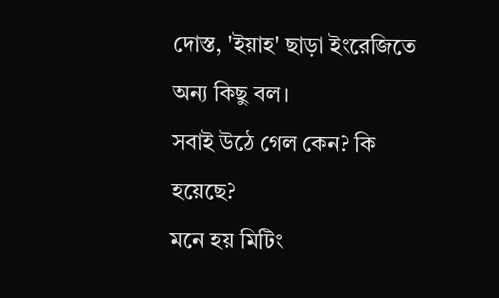দোস্ত, 'ইয়াহ' ছাড়া ইংরেজিতে অন্য কিছু বল।
সবাই উঠে গেল কেন? কি হয়েছে?
মনে হয় মিটিং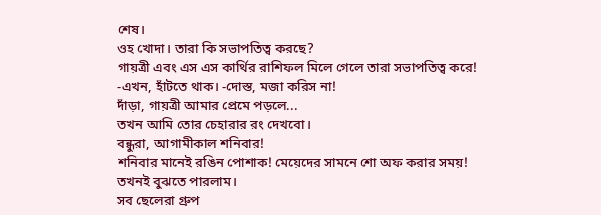শেষ।
ওহ খোদা। তারা কি সভাপতিত্ব করছে?
গায়ত্রী এবং এস এস কার্থির রাশিফল মিলে গেলে তারা সভাপতিত্ব করে!
-এখন, হাঁটতে থাক। -দোস্ত, মজা করিস না!
দাঁড়া, গায়ত্রী আমার প্রেমে পড়লে...
তখন আমি তোর চেহারার রং দেখবো।
বন্ধুরা, আগামীকাল শনিবার!
শনিবার মানেই রঙিন পোশাক! মেয়েদের সামনে শো অফ করার সময়!
তখনই বুঝতে পারলাম।
সব ছেলেরা গ্রুপ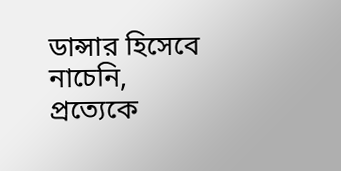ডান্সার হিসেবে নাচেনি,
প্রত্যেকে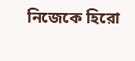নিজেকে হিরো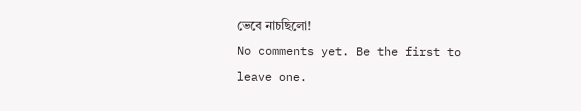ভেবে নাচছিলো!
No comments yet. Be the first to leave one.